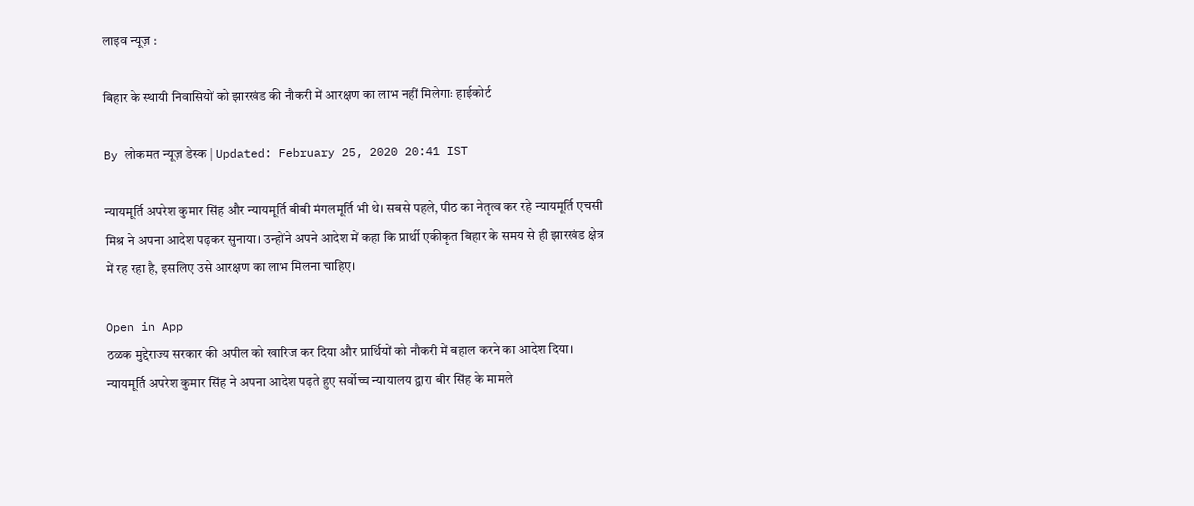लाइव न्यूज़ :

बिहार के स्थायी निवासियों को झारखंड की नौकरी में आरक्षण का लाभ नहीं मिलेगाः हाईकोर्ट

By लोकमत न्यूज़ डेस्क | Updated: February 25, 2020 20:41 IST

न्यायमूर्ति अपरेश कुमार सिंह और न्यायमूर्ति बीबी मंगलमूर्ति भी थे। सबसे पहले, पीठ का नेतृत्व कर रहे न्यायमूर्ति एचसी मिश्र ने अपना आदेश पढ़कर सुनाया। उन्होंने अपने आदेश में कहा कि प्रार्थी एकीकृत बिहार के समय से ही झारखंड क्षेत्र में रह रहा है, इसलिए उसे आरक्षण का लाभ मिलना चाहिए।

Open in App
ठळक मुद्देराज्य सरकार की अपील को खारिज कर दिया और प्रार्थियों को नौकरी में बहाल करने का आदेश दिया। न्यायमूर्ति अपरेश कुमार सिंह ने अपना आदेश पढ़ते हुए सर्वोच्च न्यायालय द्वारा बीर सिंह के मामले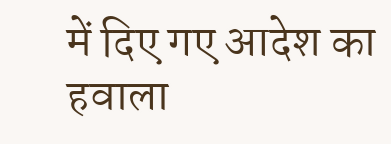में दिए गए आदेश का हवाला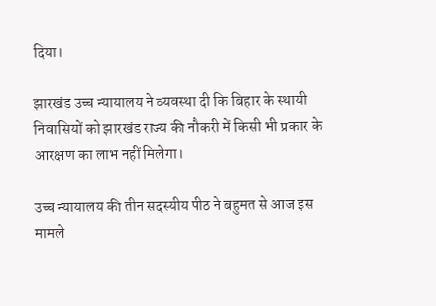दिया।

झारखंड उच्च न्यायालय ने व्यवस्था दी कि बिहार के स्थायी निवासियों को झारखंड राज्य की नौकरी में किसी भी प्रकार के आरक्षण का लाभ नहीं मिलेगा।

उच्च न्यायालय की तीन सदस्यीय पीठ ने बहुमत से आज इस मामले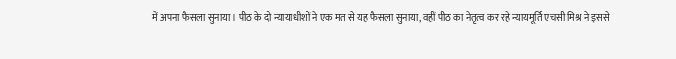में अपना फैसला सुनाया। पीठ के दो न्यायाधीशों ने एक मत से यह फैसला सुनाया, वहीं पीठ का नेतृत्व कर रहे न्यायमूर्ति एचसी मिश्र ने इससे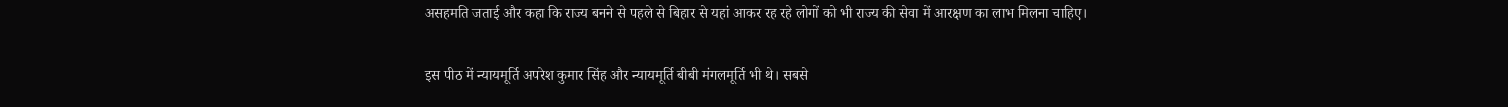असहमति जताई और कहा कि राज्य बनने से पहले से बिहार से यहां आकर रह रहे लोगों को भी राज्य की सेवा में आरक्षण का लाभ मिलना चाहिए।

इस पीठ में न्यायमूर्ति अपरेश कुमार सिंह और न्यायमूर्ति बीबी मंगलमूर्ति भी थे। सबसे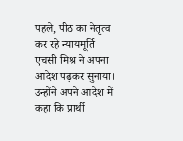पहले, पीठ का नेतृत्व कर रहे न्यायमूर्ति एचसी मिश्र ने अपना आदेश पढ़कर सुनाया। उन्होंने अपने आदेश में कहा कि प्रार्थी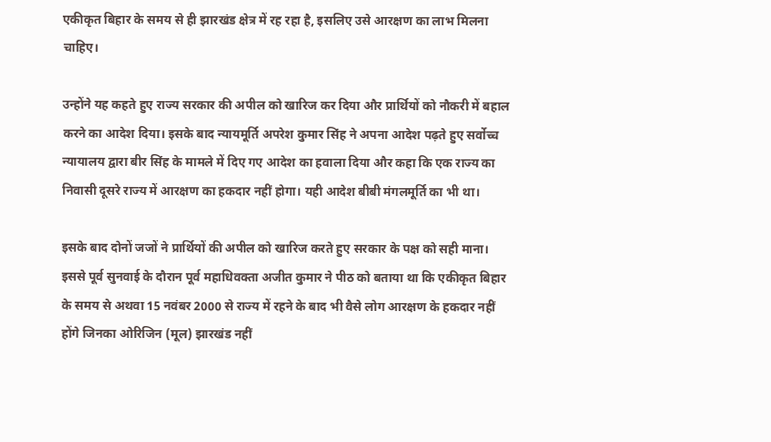एकीकृत बिहार के समय से ही झारखंड क्षेत्र में रह रहा है, इसलिए उसे आरक्षण का लाभ मिलना चाहिए।

उन्होंने यह कहते हुए राज्य सरकार की अपील को खारिज कर दिया और प्रार्थियों को नौकरी में बहाल करने का आदेश दिया। इसके बाद न्यायमूर्ति अपरेश कुमार सिंह ने अपना आदेश पढ़ते हुए सर्वोच्च न्यायालय द्वारा बीर सिंह के मामले में दिए गए आदेश का हवाला दिया और कहा कि एक राज्य का निवासी दूसरे राज्य में आरक्षण का हकदार नहीं होगा। यही आदेश बीबी मंगलमूर्ति का भी था।

इसके बाद दोनों जजों ने प्रार्थियों की अपील को खारिज करते हुए सरकार के पक्ष को सही माना। इससे पूर्व सुनवाई के दौरान पूर्व महाधिवक्ता अजीत कुमार ने पीठ को बताया था कि एकीकृत बिहार के समय से अथवा 15 नवंबर 2000 से राज्य में रहने के बाद भी वैसे लोग आरक्षण के हकदार नहीं होंगे जिनका ओरिजिन (मूल) झारखंड नहीं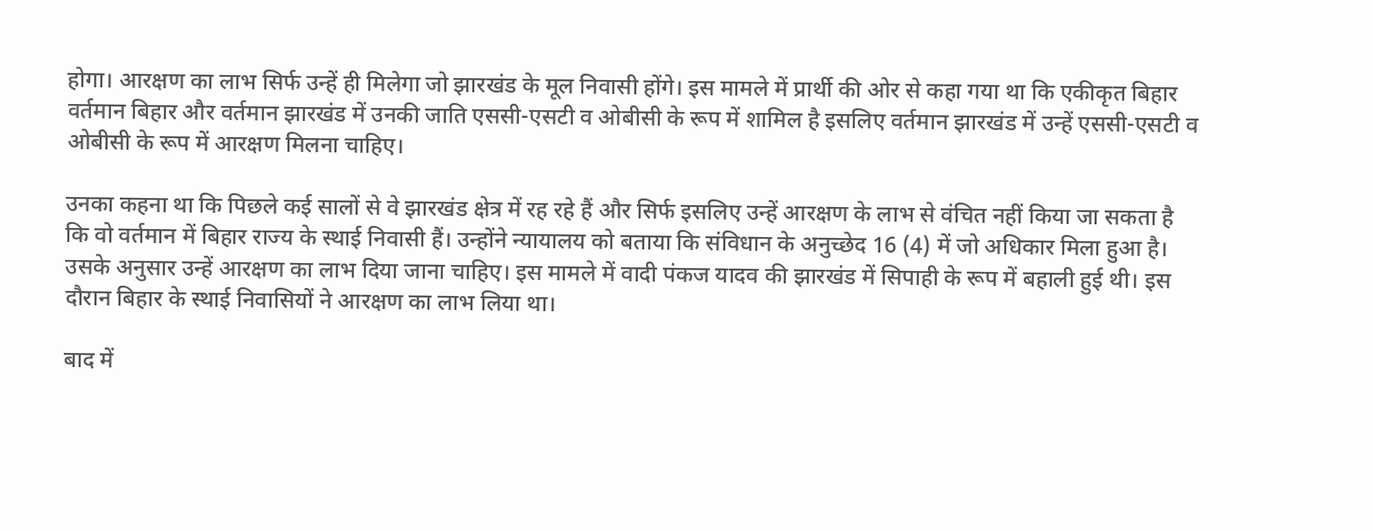होगा। आरक्षण का लाभ सिर्फ उन्हें ही मिलेगा जो झारखंड के मूल निवासी होंगे। इस मामले में प्रार्थी की ओर से कहा गया था कि एकीकृत बिहार वर्तमान बिहार और वर्तमान झारखंड में उनकी जाति एससी-एसटी व ओबीसी के रूप में शामिल है इसलिए वर्तमान झारखंड में उन्हें एससी-एसटी व ओबीसी के रूप में आरक्षण मिलना चाहिए।

उनका कहना था कि पिछले कई सालों से वे झारखंड क्षेत्र में रह रहे हैं और सिर्फ इसलिए उन्हें आरक्षण के लाभ से वंचित नहीं किया जा सकता है कि वो वर्तमान में बिहार राज्य के स्थाई निवासी हैं। उन्होंने न्यायालय को बताया कि संविधान के अनुच्छेद 16 (4) में जो अधिकार मिला हुआ है। उसके अनुसार उन्हें आरक्षण का लाभ दिया जाना चाहिए। इस मामले में वादी पंकज यादव की झारखंड में सिपाही के रूप में बहाली हुई थी। इस दौरान बिहार के स्थाई निवासियों ने आरक्षण का लाभ लिया था।

बाद में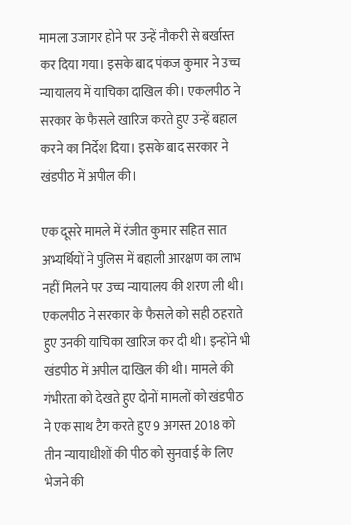मामला उजागर होने पर उन्हें नौकरी से बर्खास्त कर दिया गया। इसके बाद पंकज कुमार ने उच्च न्यायालय में याचिका दाखिल की। एकलपीठ ने सरकार के फैसले खारिज करते हुए उन्हें बहाल करने का निर्देश दिया। इसके बाद सरकार ने खंडपीठ में अपील की।

एक दूसरे मामले में रंजीत कुमार सहित सात अभ्यर्थियों ने पुलिस में बहाली आरक्षण का लाभ नहीं मिलने पर उच्च न्यायालय की शरण ली थी। एकलपीठ ने सरकार के फैसले को सही ठहराते हुए उनकी याचिका खारिज कर दी थी। इन्होंने भी खंडपीठ में अपील दाखिल की थी। मामले की गंभीरता को देखते हुए दोनों मामलों को खंडपीठ ने एक साथ टैग करते हुए 9 अगस्त 2018 को तीन न्यायाधीशों की पीठ को सुनवाई के लिए भेजने की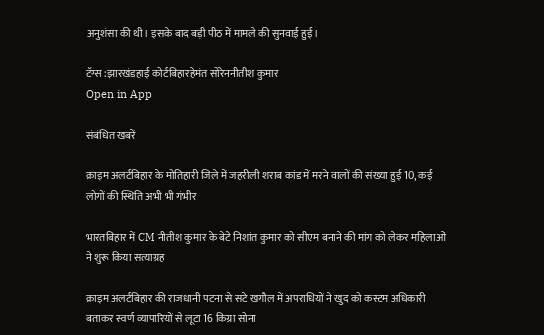अनुशंसा की थी। इसके बाद बड़ी पीठ में मामले की सुनवाई हुई।

टॅग्स :झारखंडहाई कोर्टबिहारहेमंत सोरेननीतीश कुमार
Open in App

संबंधित खबरें

क्राइम अलर्टबिहार के मोतिहारी जिले में जहरीली शराब कांड में मरने वालों की संख्या हुई 10, कई लोगों की स्थिति अभी भी गंभीर

भारतबिहार में CM नीतीश कुमार के बेटे निशांत कुमार को सीएम बनाने की मांग को लेकर महिलाओं ने शुरू किया सत्याग्रह

क्राइम अलर्टबिहार की राजधानी पटना से सटे खगौल में अपराधियों ने खुद को कस्टम अधिकारी बताकर स्वर्ण व्यापारियों से लूटा 16 किग्रा सोना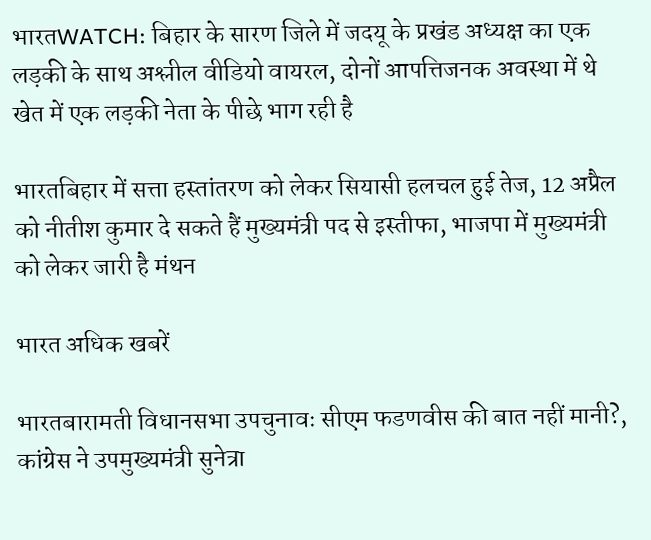भारतWATCH: बिहार के सारण जिले में जदयू के प्रखंड अध्यक्ष का एक लड़की के साथ अश्लील वीडियो वायरल, दोनों आपत्तिजनक अवस्था में थे खेत में एक लड़की नेता के पीछे भाग रही है

भारतबिहार में सत्ता हस्तांतरण को लेकर सियासी हलचल हुई तेज, 12 अप्रैल को नीतीश कुमार दे सकते हैं मुख्यमंत्री पद से इस्तीफा, भाजपा में मुख्यमंत्री को लेकर जारी है मंथन

भारत अधिक खबरें

भारतबारामती विधानसभा उपचुनावः सीएम फडणवीस की बात नहीं मानी?, कांग्रेस ने उपमुख्यमंत्री सुनेत्रा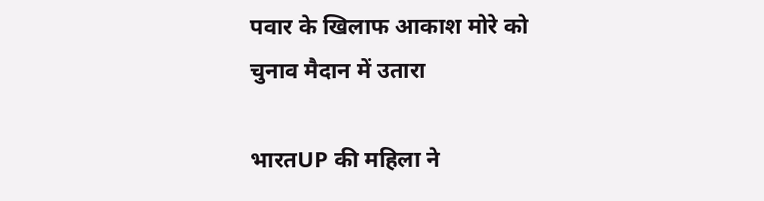पवार के खिलाफ आकाश मोरे को चुनाव मैदान में उतारा

भारतUP की महिला ने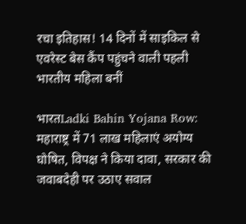रचा इतिहास! 14 दिनों में साइकिल से एवरेस्ट बेस कैंप पहुंचने वाली पहली भारतीय महिला बनीं

भारतLadki Bahin Yojana Row: महाराष्ट्र में 71 लाख महिलाएं अयोग्य घोषित, विपक्ष ने किया दावा, सरकार की जवाबदेही पर उठाए सवाल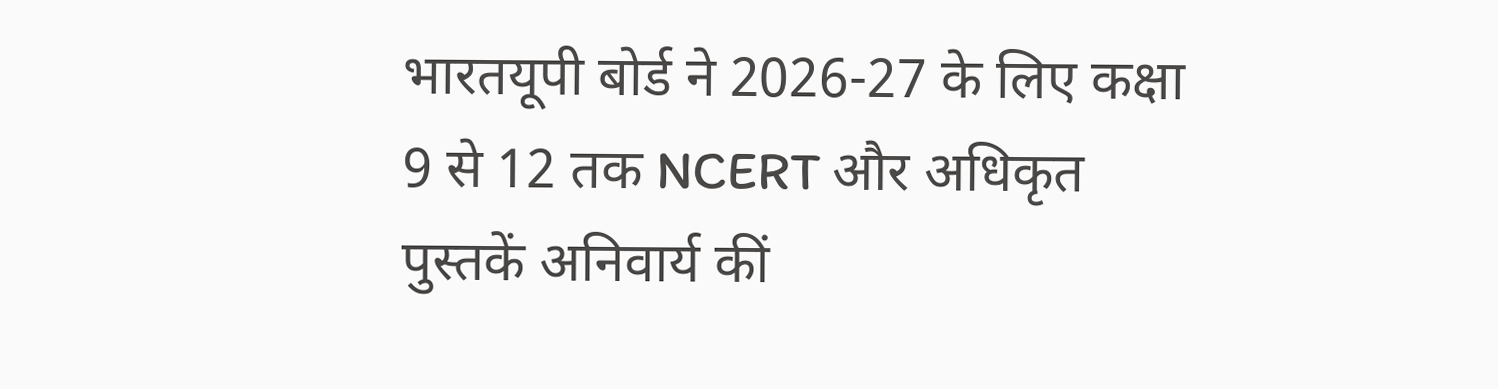भारतयूपी बोर्ड ने 2026-27 के लिए कक्षा 9 से 12 तक NCERT और अधिकृत पुस्तकें अनिवार्य कीं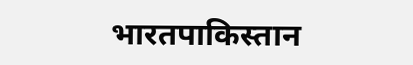भारतपाकिस्तान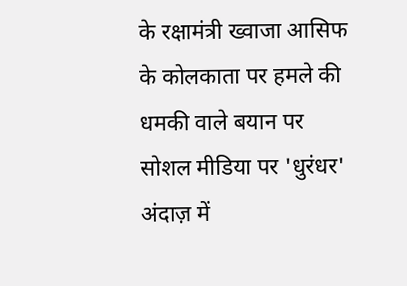के रक्षामंत्री ख्वाजा आसिफ के कोलकाता पर हमले की धमकी वाले बयान पर सोशल मीडिया पर 'धुरंधर' अंदाज़ में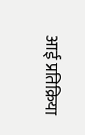आई प्रतिक्रिया